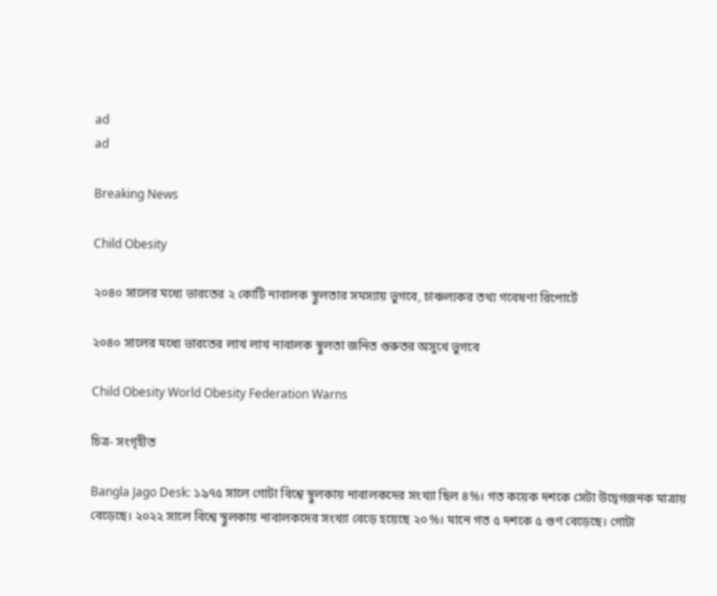ad
ad

Breaking News

Child Obesity

২০৪০ সালের মধ্যে ভারতের ২ কোটি নাবালক স্থুলতার সমস্যায় ভুগবে, চাঞ্চল্যকর তথ্য গবেষণা রিপোর্টে

২০৪০ সালের মধ্যে ভারতের লাখ লাখ নাবালক স্থুলতা জনিত গুরুতর অসুখে ভুগবে

Child Obesity World Obesity Federation Warns

চিত্র- সংগৃহীত

Bangla Jago Desk: ১৯৭৫ সালে গোটা বিশ্বে স্থুলকায় নাবালকদের সংখ্যা ছিল ৪%। গত কয়েক দশকে সেটা উদ্বেগজনক মাত্রায় বেড়েছে। ২০২২ সালে বিশ্বে স্থুলকায় নাবালকদের সংখ্যা বেড়ে হয়েছে ২০%। মানে গত ৫ দশকে ৫ গুণ বেড়েছে। গোটা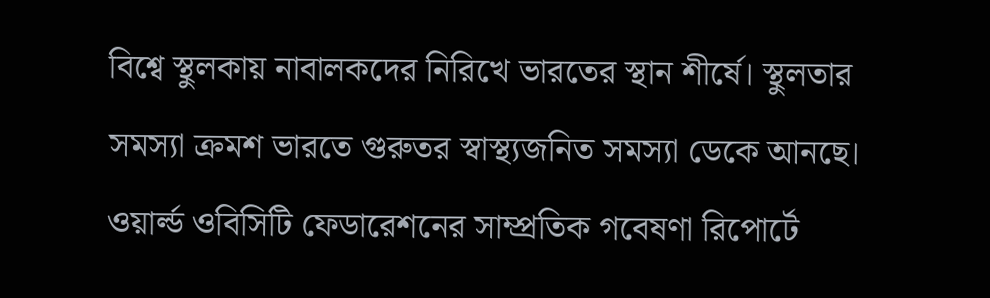বিশ্বে স্থুলকায় নাবালকদের নিরিখে ভারতের স্থান শীর্ষে। স্থুলতার সমস্যা ক্রমশ ভারতে গুরুতর স্বাস্থ্যজনিত সমস্যা ডেকে আনছে। ওয়ার্ল্ড ওবিসিটি ফেডারেশনের সাম্প্রতিক গবেষণা রিপোর্টে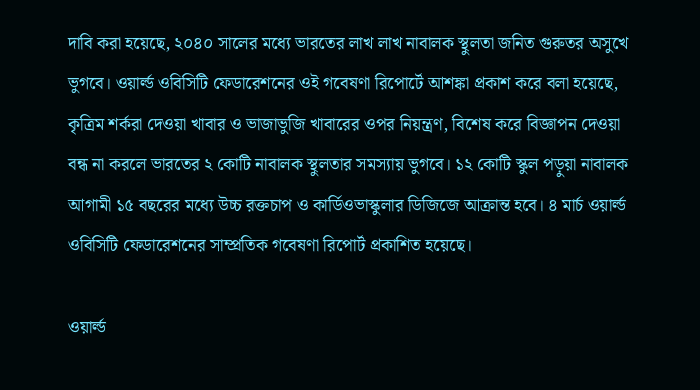দাবি করা হয়েছে, ২০৪০ সালের মধ্যে ভারতের লাখ লাখ নাবালক স্থুলতা জনিত গুরুতর অসুখে ভুগবে। ওয়ার্ল্ড ওবিসিটি ফেডারেশনের ওই গবেষণা রিপোর্টে আশঙ্কা প্রকাশ করে বলা হয়েছে, কৃত্রিম শর্করা দেওয়া খাবার ও ভাজাভুজি খাবারের ওপর নিয়ন্ত্রণ, বিশেষ করে বিজ্ঞাপন দেওয়া বন্ধ না করলে ভারতের ২ কোটি নাবালক স্থুলতার সমস্যায় ভুগবে। ১২ কোটি স্কুল পড়ুয়া নাবালক আগামী ১৫ বছরের মধ্যে উচ্চ রক্তচাপ ও কার্ডিওভাস্কুলার ডিজিজে আক্রান্ত হবে। ৪ মার্চ ওয়ার্ল্ড ওবিসিটি ফেডারেশনের সাম্প্রতিক গবেষণা রিপোর্ট প্রকাশিত হয়েছে।

ওয়ার্ল্ড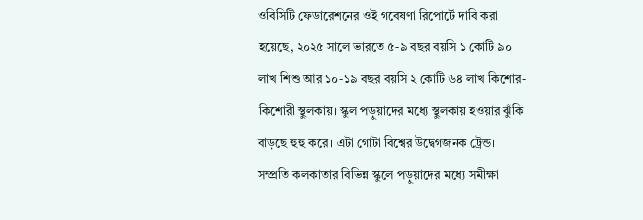ওবিসিটি ফেডারেশনের ওই গবেষণা রিপোর্টে দাবি করা হয়েছে, ২০২৫ সালে ভারতে ৫-৯ বছর বয়সি ১ কোটি ৯০ লাখ শিশু আর ১০-১৯ বছর বয়সি ২ কোটি ৬৪ লাখ কিশোর-কিশোরী স্থুলকায়। স্কুল পড়ুয়াদের মধ্যে স্থুলকায় হওয়ার ঝুঁকি বাড়ছে হুহু করে। এটা গোটা বিশ্বের উদ্বেগজনক ট্রেন্ড। সম্প্রতি কলকাতার বিভিন্ন স্কুলে পড়ুয়াদের মধ্যে সমীক্ষা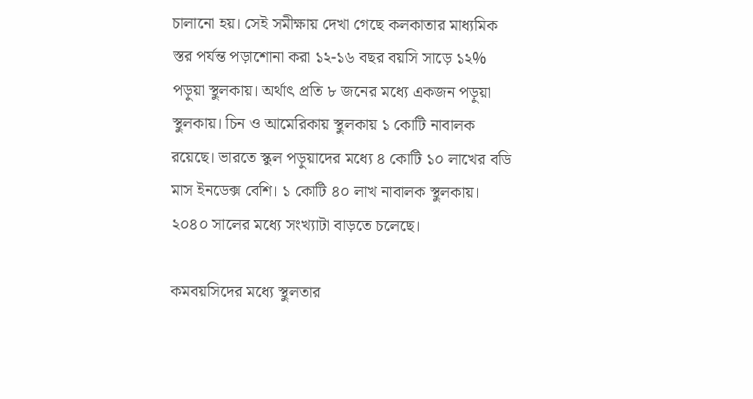চালানো হয়। সেই সমীক্ষায় দেখা গেছে কলকাতার মাধ্যমিক স্তর পর্যন্ত পড়াশোনা করা ১২-১৬ বছর বয়সি সাড়ে ১২% পড়ুয়া স্থুলকায়। অর্থাৎ প্রতি ৮ জনের মধ্যে একজন পড়ুয়া স্থুলকায়। চিন ও আমেরিকায় স্থুলকায় ১ কোটি নাবালক রয়েছে। ভারতে স্কুল পড়ুয়াদের মধ্যে ৪ কোটি ১০ লাখের বডি মাস ইনডেক্স বেশি। ১ কোটি ৪০ লাখ নাবালক স্থুলকায়। ২০৪০ সালের মধ্যে সংখ্যাটা বাড়তে চলেছে।

কমবয়সিদের মধ্যে স্থুলতার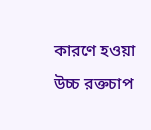কারণে হওয়া উচ্চ রক্তচাপ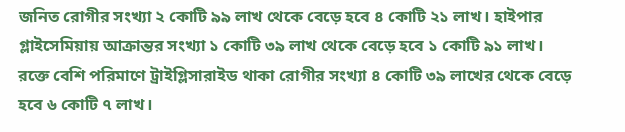জনিত রোগীর সংখ্যা ২ কোটি ৯৯ লাখ থেকে বেড়ে হবে ৪ কোটি ২১ লাখ। হাইপার গ্লাইসেমিয়ায় আক্রান্তর সংখ্যা ১ কোটি ৩৯ লাখ থেকে বেড়ে হবে ১ কোটি ৯১ লাখ। রক্তে বেশি পরিমাণে ট্রাইগ্লিসারাইড থাকা রোগীর সংখ্যা ৪ কোটি ৩৯ লাখের থেকে বেড়ে হবে ৬ কোটি ৭ লাখ।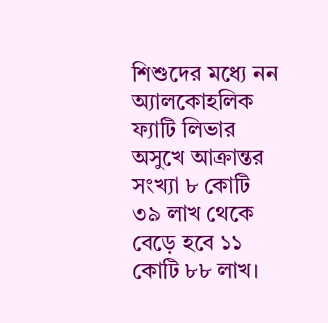শিশুদের মধ্যে নন অ্যালকোহলিক ফ্যাটি লিভার অসুখে আক্রান্তর সংখ্যা ৮ কোটি ৩৯ লাখ থেকে বেড়ে হবে ১১ কোটি ৮৮ লাখ।